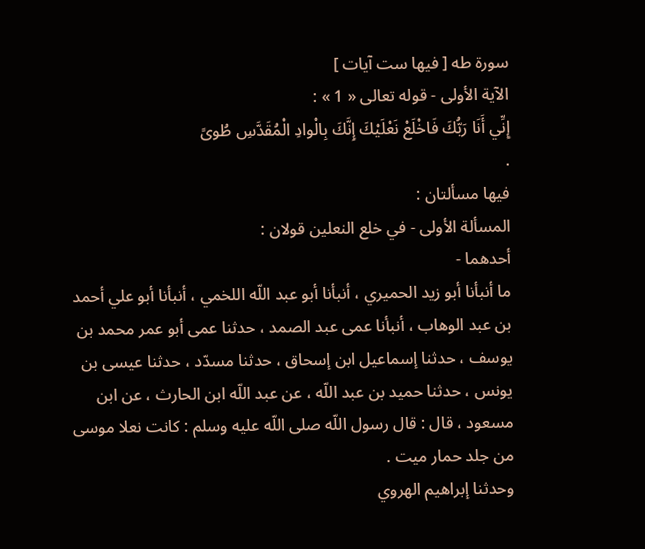سورة طه [ فيها ست آيات ]
الآية الأولى - قوله تعالى « 1 » :
إِنِّي أَنَا رَبُّكَ فَاخْلَعْ نَعْلَيْكَ إِنَّكَ بِالْوادِ الْمُقَدَّسِ طُوىً
.
فيها مسألتان :
المسألة الأولى - في خلع النعلين قولان :
أحدهما -
ما أنبأنا أبو زيد الحميري ، أنبأنا أبو عبد اللّه اللخمي ، أنبأنا أبو علي أحمد بن عبد الوهاب ، أنبأنا عمى عبد الصمد ، حدثنا عمى أبو عمر محمد بن يوسف ، حدثنا إسماعيل ابن إسحاق ، حدثنا مسدّد ، حدثنا عيسى بن يونس ، حدثنا حميد بن عبد اللّه ، عن عبد اللّه ابن الحارث ، عن ابن مسعود ، قال : قال رسول اللّه صلى اللّه عليه وسلم : كانت نعلا موسى من جلد حمار ميت .
وحدثنا إبراهيم الهروي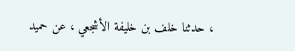، حدثنا خلف بن خليفة الأشجعي ، عن حميد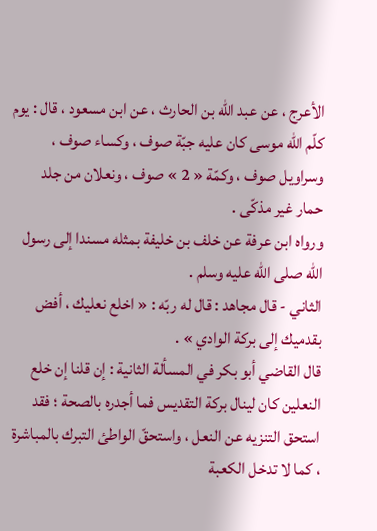الأعرج ، عن عبد اللّه بن الحارث ، عن ابن مسعود ، قال : يوم كلّم اللّه موسى كان عليه جبّة صوف ، وكساء صوف ، وسراويل صوف ، وكمّة « 2 » صوف ، ونعلان من جلد حمار غير مذكّى .
ورواه ابن عرفة عن خلف بن خليفة بمثله مسندا إلى رسول اللّه صلى اللّه عليه وسلم .
الثاني - قال مجاهد : قال له ربّه : « اخلع نعليك ، أفض بقدميك إلى بركة الوادي » .
قال القاضي أبو بكر في المسألة الثانية : إن قلنا إن خلع النعلين كان لينال بركة التقديس فما أجدره بالصحة ؛ فقد استحق التنزيه عن النعل ، واستحقّ الواطئ التبرك بالمباشرة ، كما لا تدخل الكعبة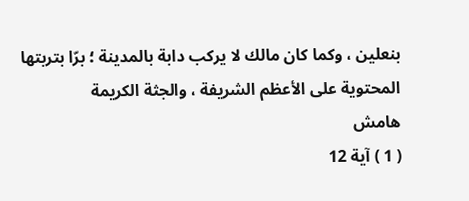بنعلين ، وكما كان مالك لا يركب دابة بالمدينة ؛ برّا بتربتها المحتوية على الأعظم الشريفة ، والجثة الكريمة
هامش
( 1 ) آية 12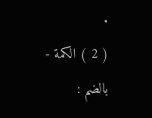.
( 2 ) الكمة - بالضم :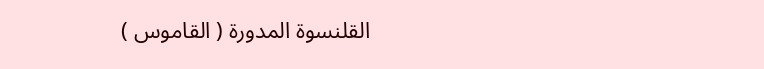القلنسوة المدورة ( القاموس )